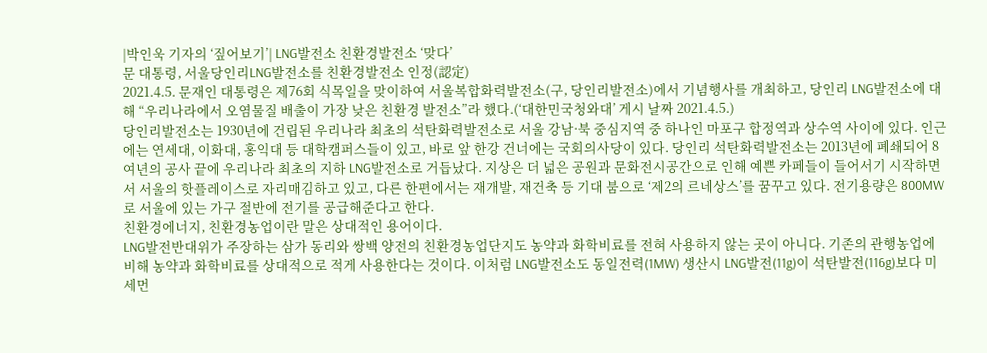|박인욱 기자의 ‘짚어보기’| LNG발전소 친환경발전소 ‘맞다’
문 대통령, 서울당인리LNG발전소를 친환경발전소 인정(認定)
2021.4.5. 문재인 대통령은 제76회 식목일을 맞이하여 서울복합화력발전소(구, 당인리발전소)에서 기념행사를 개최하고, 당인리 LNG발전소에 대해 “우리나라에서 오염물질 배출이 가장 낮은 친환경 발전소”라 했다.(‘대한민국청와대’ 게시 날짜 2021.4.5.)
당인리발전소는 1930년에 건립된 우리나라 최초의 석탄화력발전소로 서울 강남·북 중심지역 중 하나인 마포구 합정역과 상수역 사이에 있다. 인근에는 연세대, 이화대, 홍익대 등 대학캠퍼스들이 있고, 바로 앞 한강 건너에는 국회의사당이 있다. 당인리 석탄화력발전소는 2013년에 폐쇄되어 8여년의 공사 끝에 우리나라 최초의 지하 LNG발전소로 거듭났다. 지상은 더 넓은 공원과 문화전시공간으로 인해 예쁜 카페들이 들어서기 시작하면서 서울의 핫플레이스로 자리매김하고 있고, 다른 한편에서는 재개발, 재건축 등 기대 붐으로 ‘제2의 르네상스’를 꿈꾸고 있다. 전기용량은 800MW로 서울에 있는 가구 절반에 전기를 공급해준다고 한다.
친환경에너지, 친환경농업이란 말은 상대적인 용어이다.
LNG발전반대위가 주장하는 삼가 동리와 쌍백 양전의 친환경농업단지도 농약과 화학비료를 전혀 사용하지 않는 곳이 아니다. 기존의 관행농업에 비해 농약과 화학비료를 상대적으로 적게 사용한다는 것이다. 이처럼 LNG발전소도 동일전력(1MW) 생산시 LNG발전(11g)이 석탄발전(116g)보다 미세먼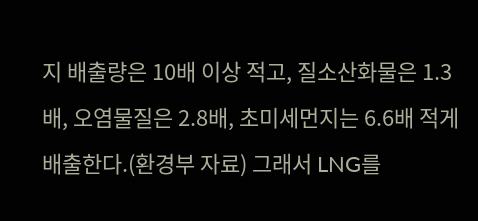지 배출량은 10배 이상 적고, 질소산화물은 1.3배, 오염물질은 2.8배, 초미세먼지는 6.6배 적게 배출한다.(환경부 자료) 그래서 LNG를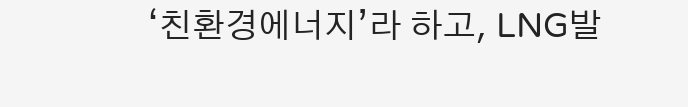‘친환경에너지’라 하고, LNG발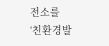전소를 ‘친환경발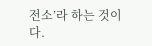전소’라 하는 것이다.